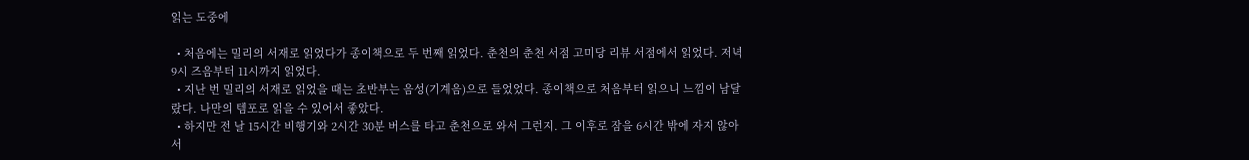읽는 도중에

  • 처음에는 밀리의 서재로 읽었다가 종이책으로 두 번째 읽었다. 춘천의 춘천 서점 고미당 리뷰 서점에서 읽었다. 저녁 9시 즈음부터 11시까지 읽었다.
  • 지난 번 밀리의 서재로 읽었을 때는 초반부는 음성(기계음)으로 들었었다. 종이책으로 처음부터 읽으니 느낌이 남달랐다. 나만의 템포로 읽을 수 있어서 좋았다.
  • 하지만 전 날 15시간 비행기와 2시간 30분 버스를 타고 춘천으로 와서 그런지. 그 이후로 잠을 6시간 밖에 자지 않아서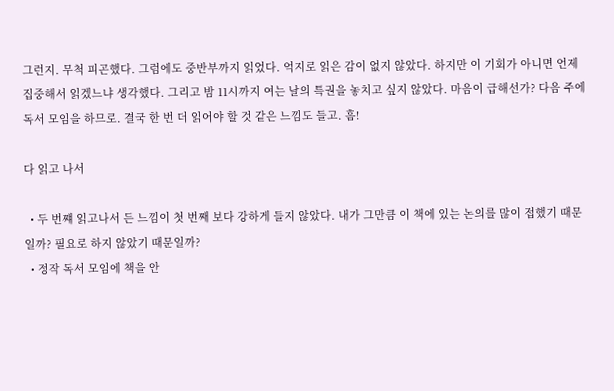그런지. 무척 피곤했다. 그럼에도 중반부까지 읽었다. 억지로 읽은 감이 없지 않았다. 하지만 이 기회가 아니면 언제 집중해서 읽겠느냐 생각했다. 그리고 밤 11시까지 여는 날의 특권을 놓치고 싶지 않았다. 마음이 급해선가? 다음 주에 독서 모임을 하므로. 결국 한 번 더 읽어야 할 것 같은 느낌도 들고. 흠!

다 읽고 나서

  • 두 번쨰 읽고나서 든 느낌이 첫 번째 보다 강하게 들지 않았다. 내가 그만큼 이 책에 있는 논의를 많이 접했기 때문일까? 필요로 하지 않았기 때문일까?
  • 정작 독서 모임에 책을 안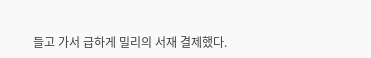들고 가서 급하게 밀리의 서재 결제했다.